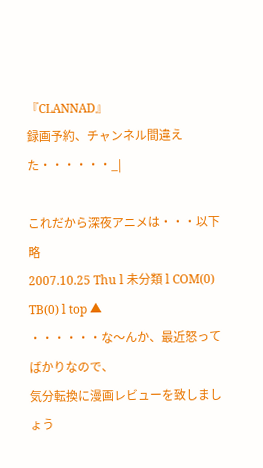『CLANNAD』
録画予約、チャンネル間違えた・・・・・・_|

これだから深夜アニメは・・・以下略
2007.10.25 Thu l 未分類 l COM(0) TB(0) l top ▲
・・・・・・な〜んか、最近怒ってばかりなので、
気分転換に漫画レビューを致しましょう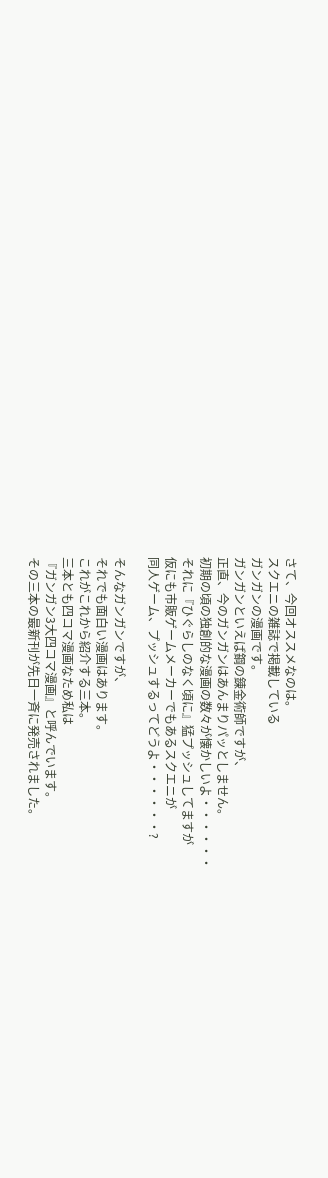さて、今回オススメなのは。
スクエニの雑誌で掲載している
ガンガンの漫画です。
ガンガンといえば鋼の錬金術師ですが、
正直、今のガンガンはあんまりパッとしません。
初期の頃の独創的な漫画の数々が懐かしいよ・・・・・・
それに『ひぐらしのなく頃に』猛プッシュしてますが
仮にも市販ゲームメーカーでもあるスクエニが
同人ゲーム、プッシュするってどうよ・・・・・・?

そんなガンガンですが、
それでも面白い漫画はあります。
これがこれから紹介する三本。
三本とも四コマ漫画なため私は
『ガンガン3大四コマ漫画』と呼んでいます。
その三本の最新刊が先日一斉に発売されました。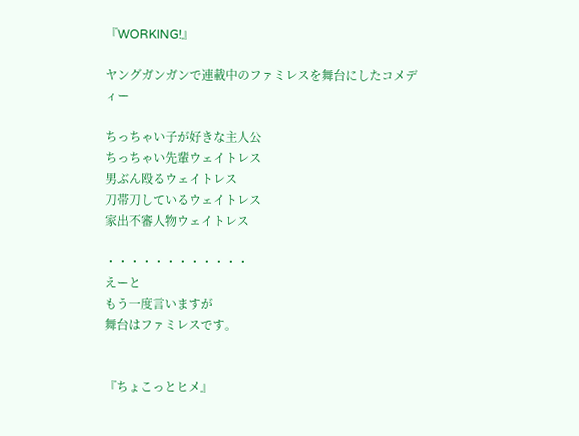『WORKING!』

ヤングガンガンで連載中のファミレスを舞台にしたコメディー

ちっちゃい子が好きな主人公
ちっちゃい先輩ウェイトレス
男ぶん殴るウェイトレス
刀帯刀しているウェイトレス
家出不審人物ウェイトレス

・・・・・・・・・・・・
えーと
もう一度言いますが
舞台はファミレスです。


『ちょこっとヒメ』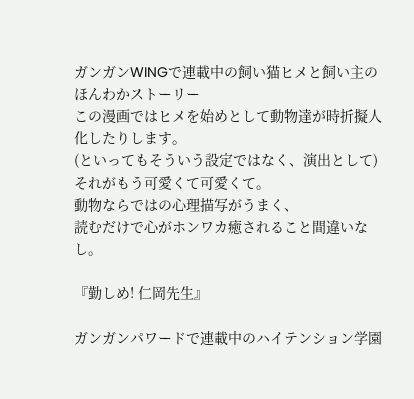ガンガンWINGで連載中の飼い猫ヒメと飼い主のほんわかストーリー
この漫画ではヒメを始めとして動物達が時折擬人化したりします。
(といってもそういう設定ではなく、演出として)
それがもう可愛くて可愛くて。
動物ならではの心理描写がうまく、
読むだけで心がホンワカ癒されること間違いなし。

『勤しめ! 仁岡先生』

ガンガンパワードで連載中のハイテンション学園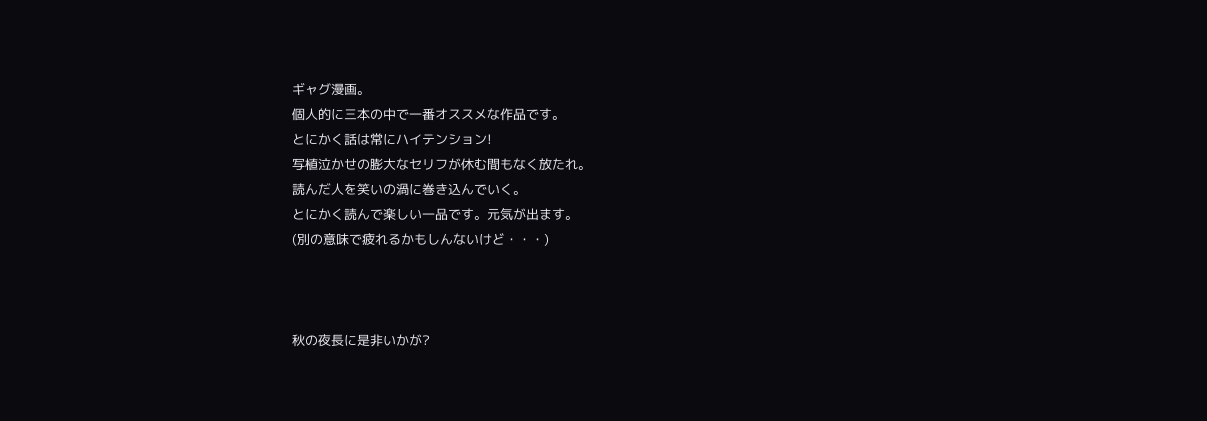ギャグ漫画。
個人的に三本の中で一番オススメな作品です。
とにかく話は常にハイテンション!
写植泣かせの膨大なセリフが休む間もなく放たれ。
読んだ人を笑いの渦に巻き込んでいく。
とにかく読んで楽しい一品です。元気が出ます。
(別の意味で疲れるかもしんないけど・・・)



秋の夜長に是非いかが?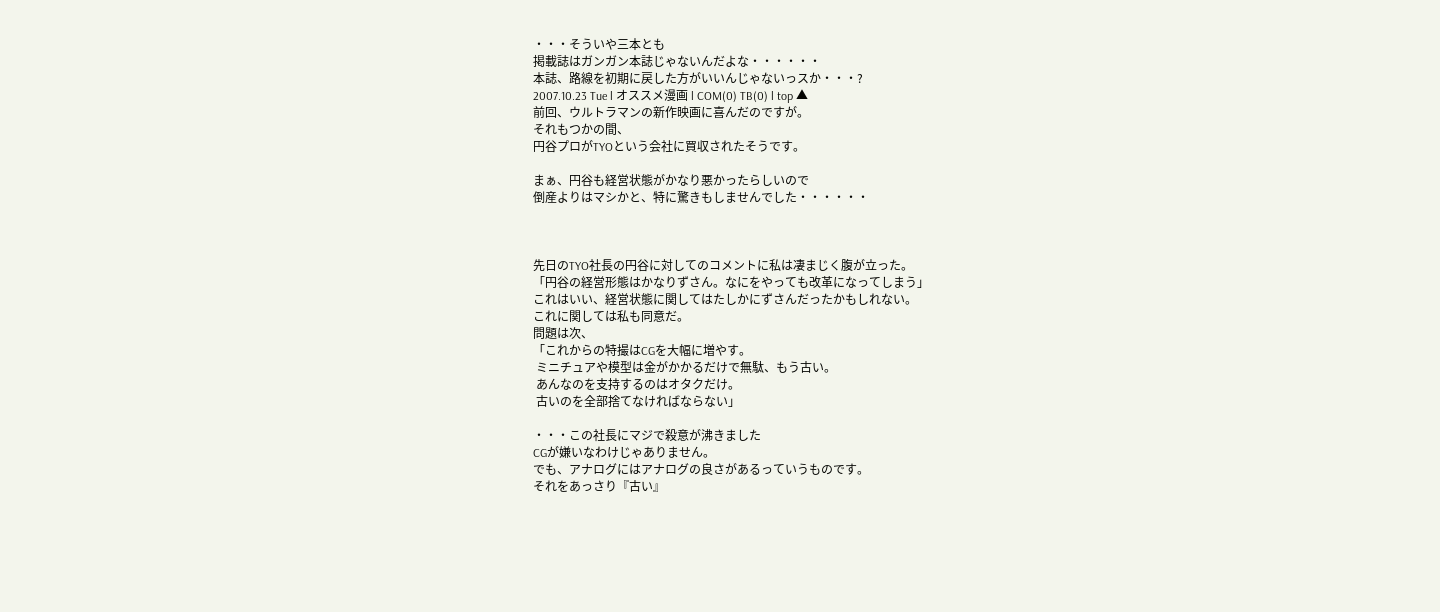・・・そういや三本とも
掲載誌はガンガン本誌じゃないんだよな・・・・・・
本誌、路線を初期に戻した方がいいんじゃないっスか・・・?
2007.10.23 Tue l オススメ漫画 l COM(0) TB(0) l top ▲
前回、ウルトラマンの新作映画に喜んだのですが。
それもつかの間、
円谷プロがTYOという会社に買収されたそうです。

まぁ、円谷も経営状態がかなり悪かったらしいので
倒産よりはマシかと、特に驚きもしませんでした・・・・・・



先日のTYO社長の円谷に対してのコメントに私は凄まじく腹が立った。
「円谷の経営形態はかなりずさん。なにをやっても改革になってしまう」
これはいい、経営状態に関してはたしかにずさんだったかもしれない。
これに関しては私も同意だ。
問題は次、
「これからの特撮はCGを大幅に増やす。
 ミニチュアや模型は金がかかるだけで無駄、もう古い。
 あんなのを支持するのはオタクだけ。
 古いのを全部捨てなければならない」

・・・この社長にマジで殺意が沸きました
CGが嫌いなわけじゃありません。
でも、アナログにはアナログの良さがあるっていうものです。
それをあっさり『古い』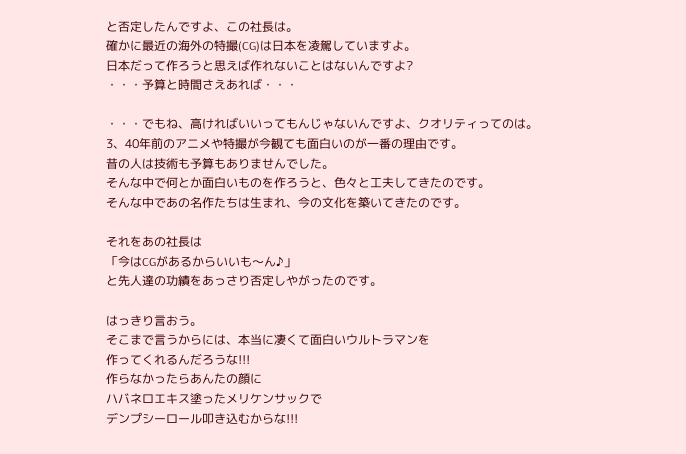と否定したんですよ、この社長は。
確かに最近の海外の特撮(CG)は日本を凌駕していますよ。
日本だって作ろうと思えば作れないことはないんですよ?
・・・予算と時間さえあれば・・・

・・・でもね、高ければいいってもんじゃないんですよ、クオリティってのは。
3、40年前のアニメや特撮が今観ても面白いのが一番の理由です。
昔の人は技術も予算もありませんでした。
そんな中で何とか面白いものを作ろうと、色々と工夫してきたのです。
そんな中であの名作たちは生まれ、今の文化を築いてきたのです。

それをあの社長は
「今はCGがあるからいいも〜ん♪」
と先人達の功績をあっさり否定しやがったのです。

はっきり言おう。
そこまで言うからには、本当に凄くて面白いウルトラマンを
作ってくれるんだろうな!!!
作らなかったらあんたの顔に
ハバネロエキス塗ったメリケンサックで
デンプシーロール叩き込むからな!!!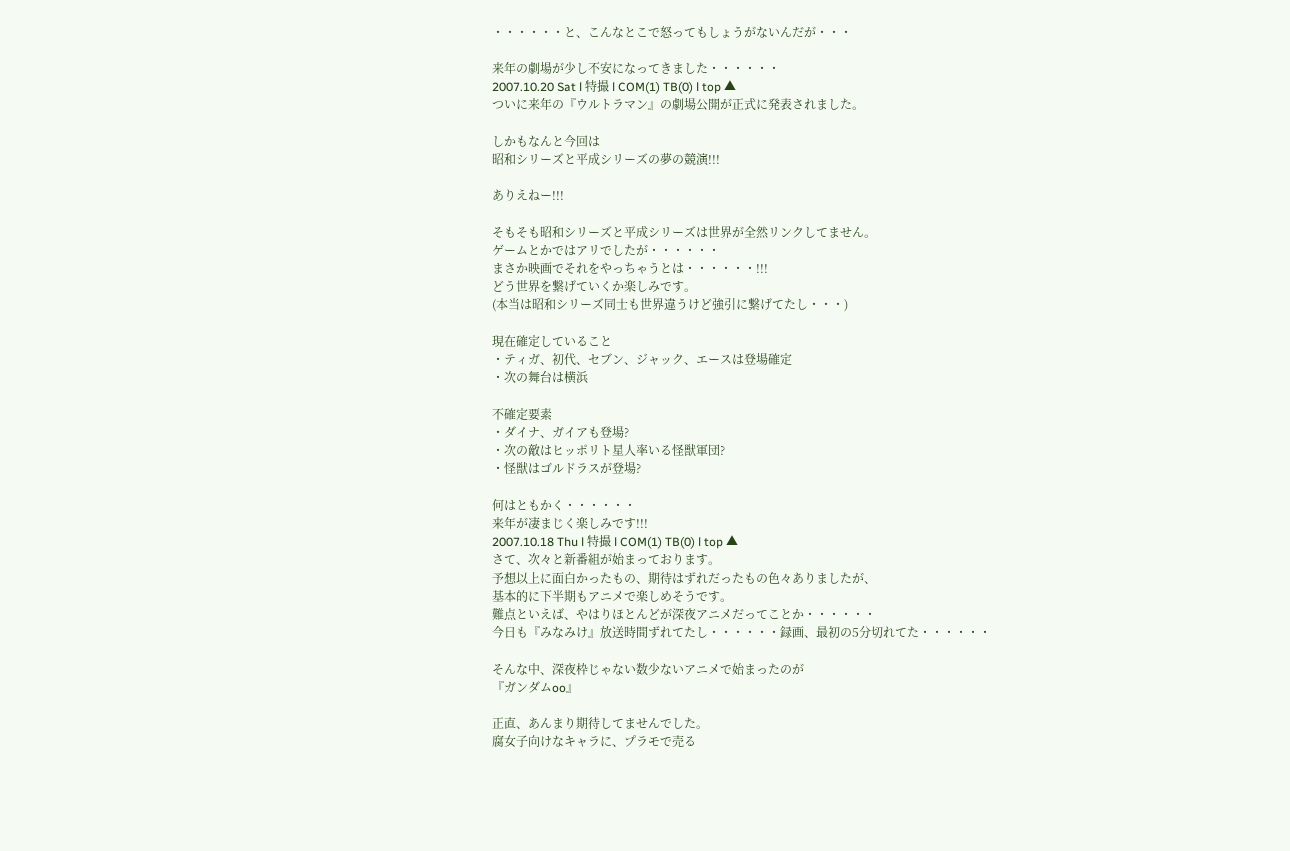・・・・・・と、こんなとこで怒ってもしょうがないんだが・・・

来年の劇場が少し不安になってきました・・・・・・
2007.10.20 Sat l 特撮 l COM(1) TB(0) l top ▲
ついに来年の『ウルトラマン』の劇場公開が正式に発表されました。

しかもなんと今回は
昭和シリーズと平成シリーズの夢の競演!!!

ありえねー!!!

そもそも昭和シリーズと平成シリーズは世界が全然リンクしてません。
ゲームとかではアリでしたが・・・・・・
まさか映画でそれをやっちゃうとは・・・・・・!!!
どう世界を繋げていくか楽しみです。
(本当は昭和シリーズ同士も世界違うけど強引に繋げてたし・・・)

現在確定していること
・ティガ、初代、セブン、ジャック、エースは登場確定
・次の舞台は横浜

不確定要素
・ダイナ、ガイアも登場?
・次の敵はヒッポリト星人率いる怪獣軍団?
・怪獣はゴルドラスが登場?

何はともかく・・・・・・
来年が凄まじく楽しみです!!!
2007.10.18 Thu l 特撮 l COM(1) TB(0) l top ▲
さて、次々と新番組が始まっております。
予想以上に面白かったもの、期待はずれだったもの色々ありましたが、
基本的に下半期もアニメで楽しめそうです。
難点といえば、やはりほとんどが深夜アニメだってことか・・・・・・
今日も『みなみけ』放送時間ずれてたし・・・・・・録画、最初の5分切れてた・・・・・・

そんな中、深夜枠じゃない数少ないアニメで始まったのが
『ガンダムoo』

正直、あんまり期待してませんでした。
腐女子向けなキャラに、プラモで売る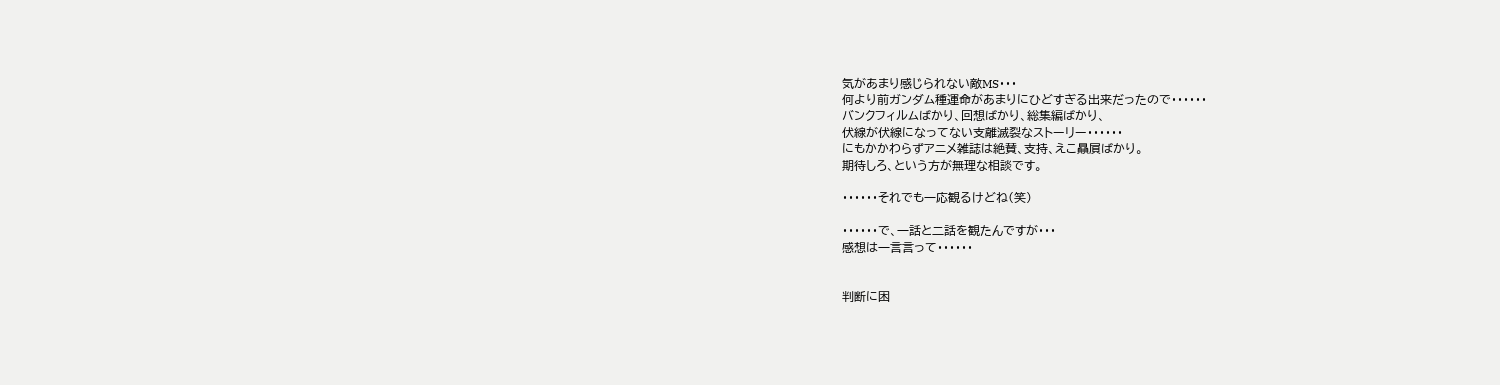気があまり感じられない敵MS・・・
何より前ガンダム種運命があまりにひどすぎる出来だったので・・・・・・
バンクフィルムばかり、回想ばかり、総集編ばかり、
伏線が伏線になってない支離滅裂なストーリー・・・・・・
にもかかわらずアニメ雑誌は絶賛、支持、えこ贔屓ばかり。
期待しろ、という方が無理な相談です。

・・・・・・それでも一応観るけどね(笑)

・・・・・・で、一話と二話を観たんですが・・・
感想は一言言って・・・・・・


判断に困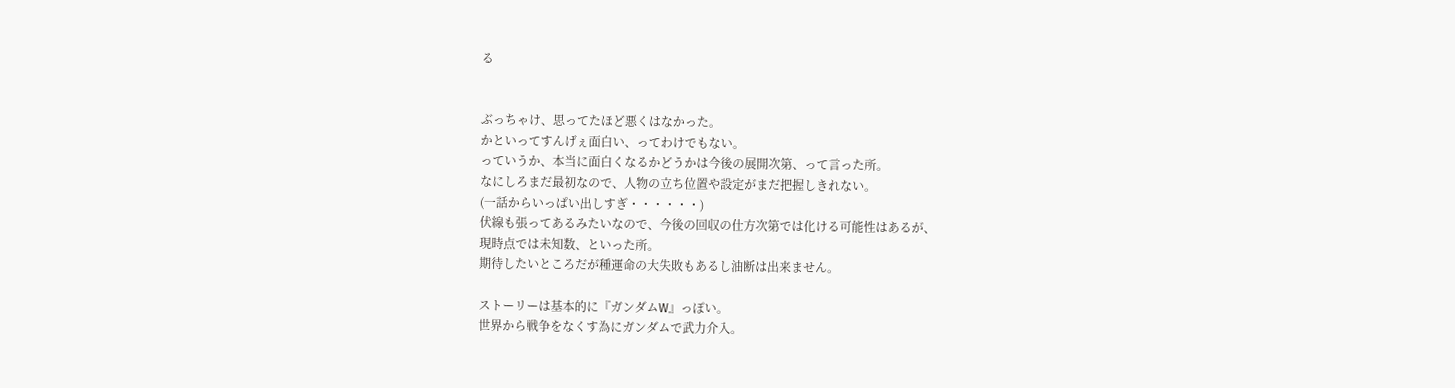る


ぶっちゃけ、思ってたほど悪くはなかった。
かといってすんげぇ面白い、ってわけでもない。
っていうか、本当に面白くなるかどうかは今後の展開次第、って言った所。
なにしろまだ最初なので、人物の立ち位置や設定がまだ把握しきれない。
(一話からいっぱい出しすぎ・・・・・・)
伏線も張ってあるみたいなので、今後の回収の仕方次第では化ける可能性はあるが、
現時点では未知数、といった所。
期待したいところだが種運命の大失敗もあるし油断は出来ません。

ストーリーは基本的に『ガンダムW』っぽい。
世界から戦争をなくす為にガンダムで武力介入。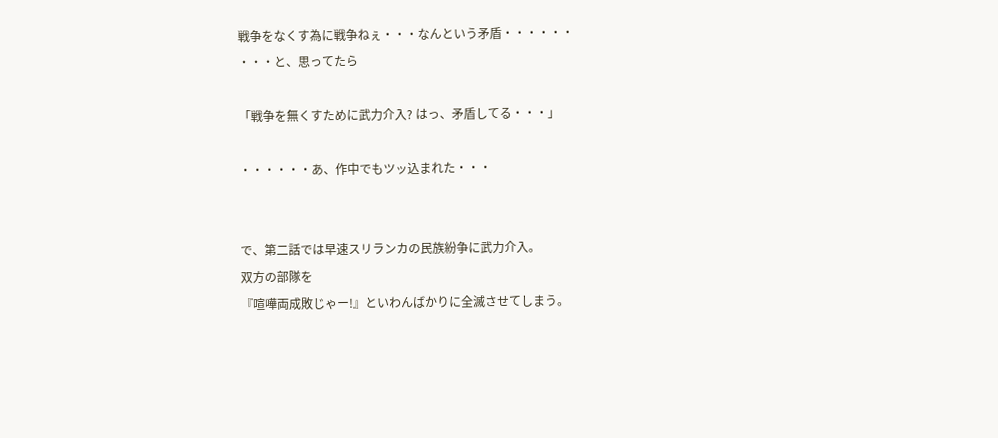戦争をなくす為に戦争ねぇ・・・なんという矛盾・・・・・・
・・・と、思ってたら

「戦争を無くすために武力介入? はっ、矛盾してる・・・」

・・・・・・あ、作中でもツッ込まれた・・・


で、第二話では早速スリランカの民族紛争に武力介入。
双方の部隊を
『喧嘩両成敗じゃー!』といわんばかりに全滅させてしまう。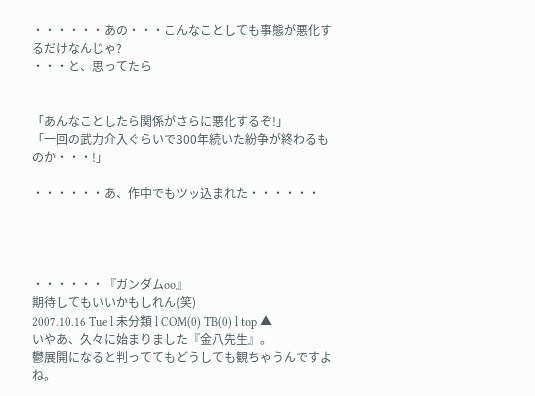・・・・・・あの・・・こんなことしても事態が悪化するだけなんじゃ?
・・・と、思ってたら


「あんなことしたら関係がさらに悪化するぞ!」
「一回の武力介入ぐらいで300年続いた紛争が終わるものか・・・!」

・・・・・・あ、作中でもツッ込まれた・・・・・・




・・・・・・『ガンダムoo』
期待してもいいかもしれん(笑)
2007.10.16 Tue l 未分類 l COM(0) TB(0) l top ▲
いやあ、久々に始まりました『金八先生』。
鬱展開になると判っててもどうしても観ちゃうんですよね。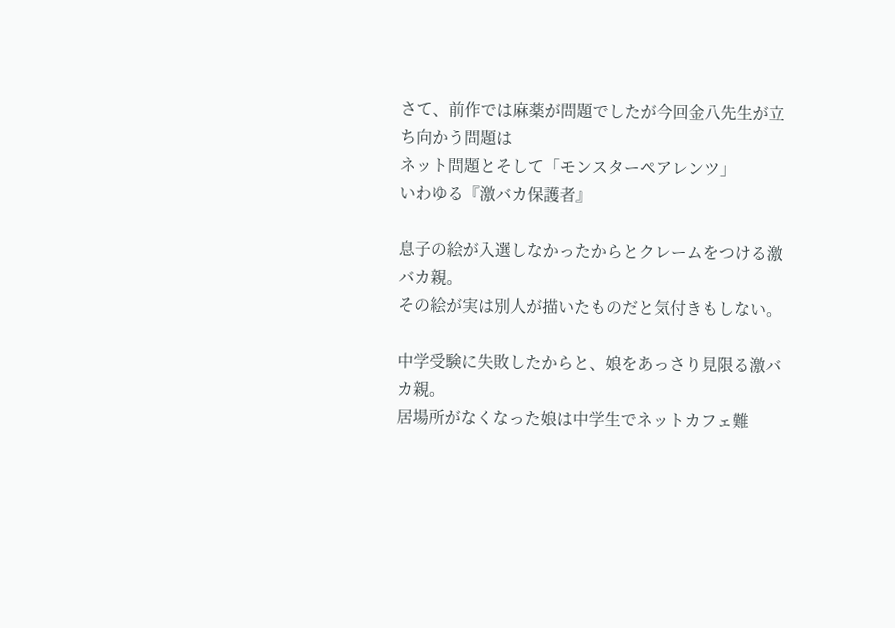さて、前作では麻薬が問題でしたが今回金八先生が立ち向かう問題は
ネット問題とそして「モンスターペアレンツ」
いわゆる『激バカ保護者』

息子の絵が入選しなかったからとクレームをつける激バカ親。
その絵が実は別人が描いたものだと気付きもしない。

中学受験に失敗したからと、娘をあっさり見限る激バカ親。
居場所がなくなった娘は中学生でネットカフェ難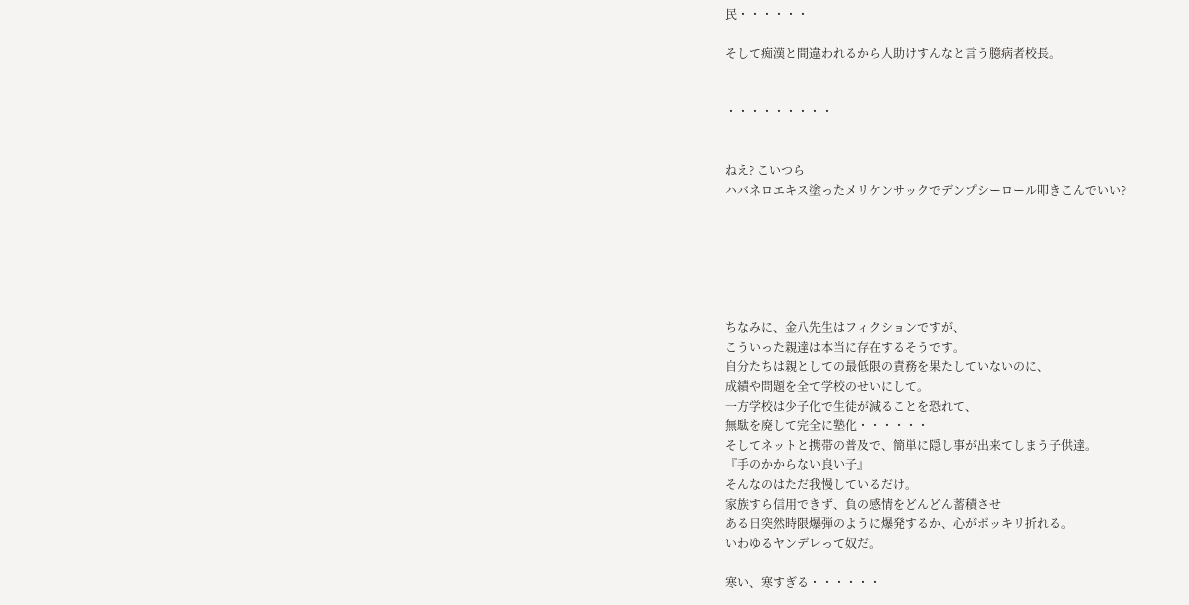民・・・・・・

そして痴漢と間違われるから人助けすんなと言う臆病者校長。


・・・・・・・・・


ねえ? こいつら
ハバネロエキス塗ったメリケンサックでデンプシーロール叩きこんでいい?






ちなみに、金八先生はフィクションですが、
こういった親達は本当に存在するそうです。
自分たちは親としての最低限の責務を果たしていないのに、
成績や問題を全て学校のせいにして。
一方学校は少子化で生徒が減ることを恐れて、
無駄を廃して完全に塾化・・・・・・
そしてネットと携帯の普及で、簡単に隠し事が出来てしまう子供達。
『手のかからない良い子』
そんなのはただ我慢しているだけ。
家族すら信用できず、負の感情をどんどん蓄積させ
ある日突然時限爆弾のように爆発するか、心がポッキリ折れる。
いわゆるヤンデレって奴だ。

寒い、寒すぎる・・・・・・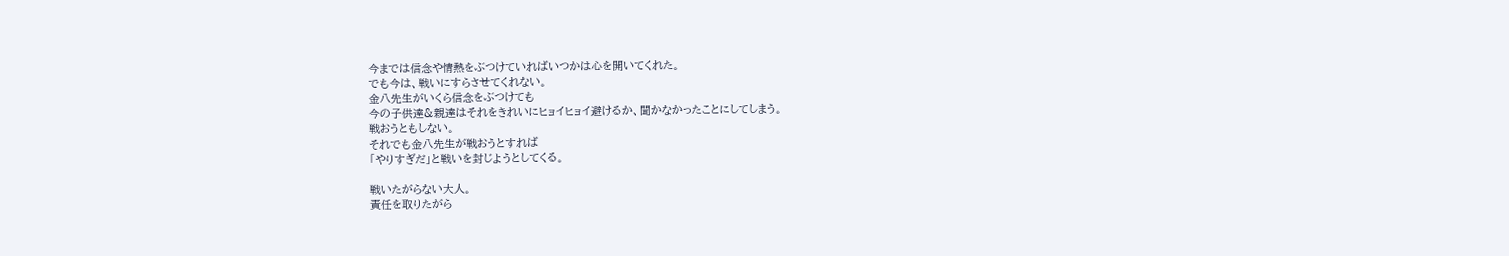今までは信念や情熱をぶつけていればいつかは心を開いてくれた。
でも今は、戦いにすらさせてくれない。
金八先生がいくら信念をぶつけても
今の子供達&親達はそれをきれいにヒョイヒョイ避けるか、聞かなかったことにしてしまう。
戦おうともしない。
それでも金八先生が戦おうとすれば
「やりすぎだ」と戦いを封じようとしてくる。

戦いたがらない大人。
責任を取りたがら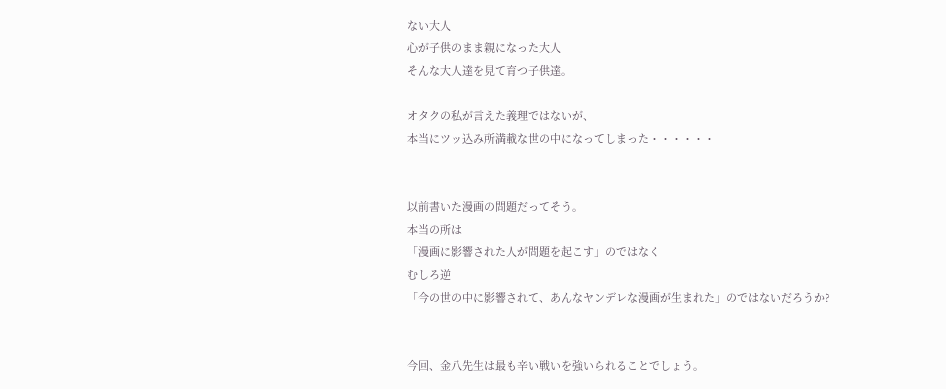ない大人
心が子供のまま親になった大人
そんな大人達を見て育つ子供達。

オタクの私が言えた義理ではないが、
本当にツッ込み所満載な世の中になってしまった・・・・・・


以前書いた漫画の問題だってそう。
本当の所は
「漫画に影響された人が問題を起こす」のではなく
むしろ逆
「今の世の中に影響されて、あんなヤンデレな漫画が生まれた」のではないだろうか?


今回、金八先生は最も辛い戦いを強いられることでしょう。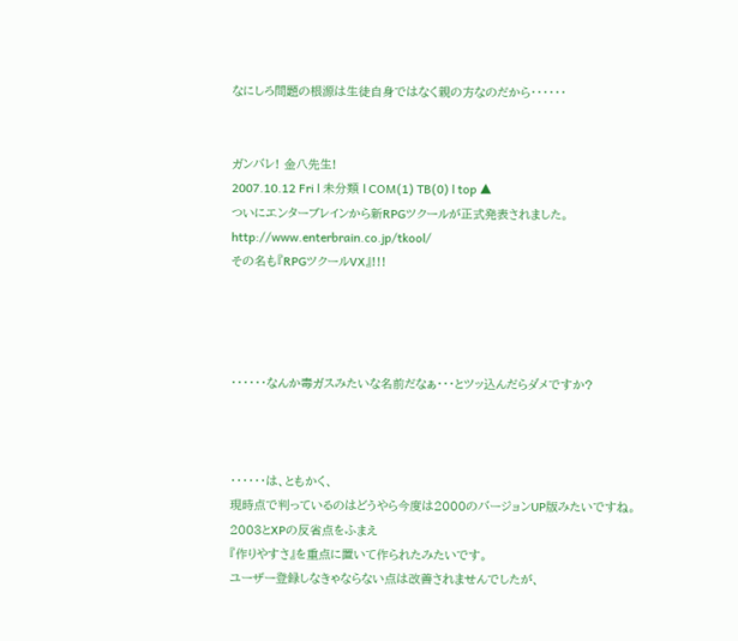なにしろ問題の根源は生徒自身ではなく親の方なのだから・・・・・・


ガンバレ! 金八先生!
2007.10.12 Fri l 未分類 l COM(1) TB(0) l top ▲
ついにエンターブレインから新RPGツクールが正式発表されました。
http://www.enterbrain.co.jp/tkool/
その名も『RPGツクールVX』!!!




・・・・・・なんか毒ガスみたいな名前だなぁ・・・とツッ込んだらダメですか?



・・・・・・は、ともかく、
現時点で判っているのはどうやら今度は2000のバージョンUP版みたいですね。
2003とXPの反省点をふまえ
『作りやすさ』を重点に置いて作られたみたいです。
ユーザー登録しなきゃならない点は改善されませんでしたが、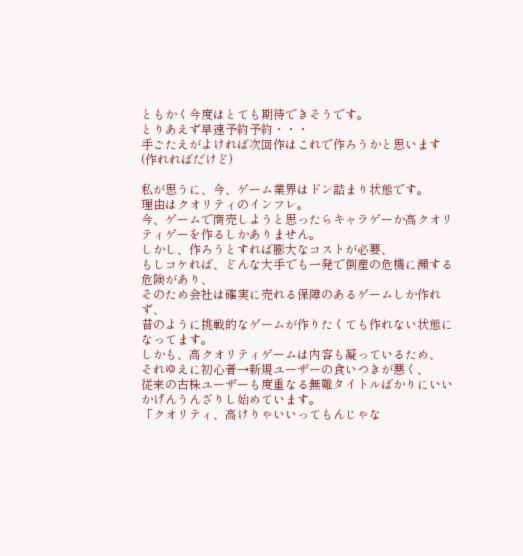ともかく今度はとても期待できそうです。
とりあえず早速予約予約・・・
手ごたえがよければ次回作はこれで作ろうかと思います(作れればだけど)

私が思うに、今、ゲーム業界はドン詰まり状態です。
理由はクオリティのインフレ。
今、ゲームで商売しようと思ったらキャラゲーか高クオリティゲーを作るしかありません。
しかし、作ろうとすれば膨大なコストが必要、
もしコケれば、どんな大手でも一発で倒産の危機に瀕する危険があり、
そのため会社は確実に売れる保障のあるゲームしか作れず、
昔のように挑戦的なゲームが作りたくても作れない状態になってます。
しかも、高クオリティゲームは内容も凝っているため、
それゆえに初心者→新規ユーザーの食いつきが悪く、
従来の古株ユーザーも度重なる無難タイトルばかりにいいかげんうんざりし始めています。
「クオリティ、高けりゃいいってもんじゃな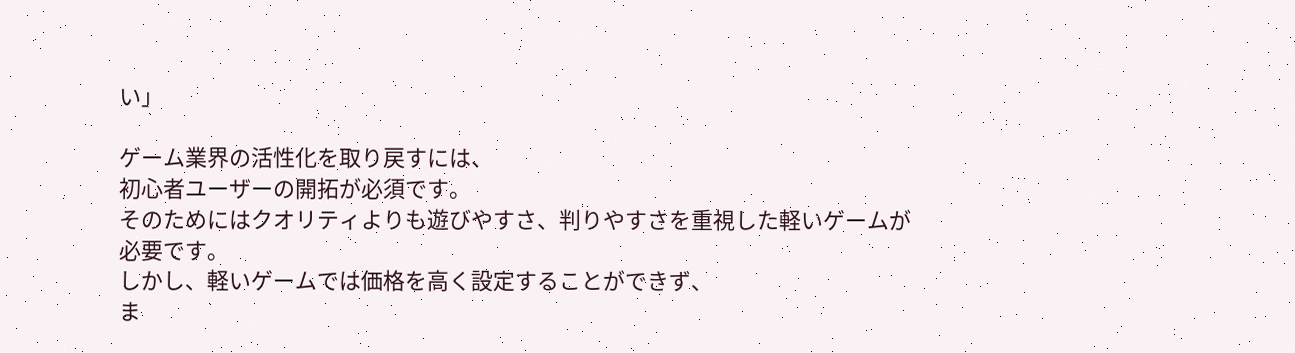い」

ゲーム業界の活性化を取り戻すには、
初心者ユーザーの開拓が必須です。
そのためにはクオリティよりも遊びやすさ、判りやすさを重視した軽いゲームが必要です。
しかし、軽いゲームでは価格を高く設定することができず、
ま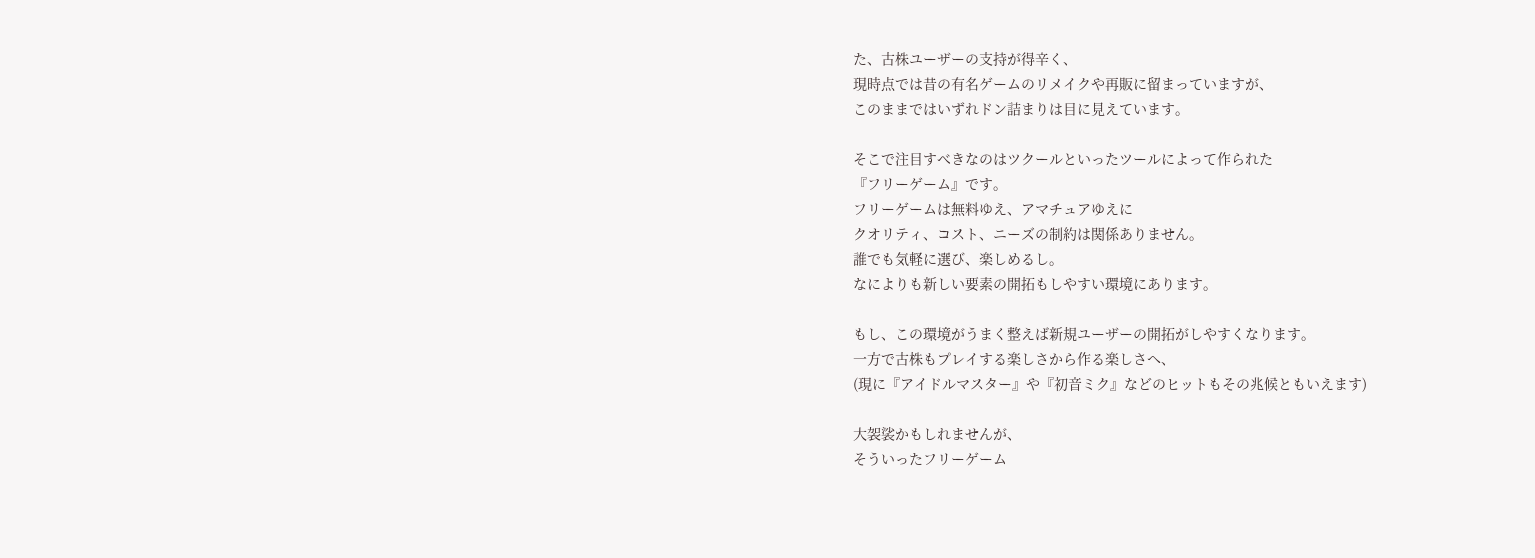た、古株ユーザーの支持が得辛く、
現時点では昔の有名ゲームのリメイクや再販に留まっていますが、
このままではいずれドン詰まりは目に見えています。

そこで注目すべきなのはツクールといったツールによって作られた
『フリーゲーム』です。
フリーゲームは無料ゆえ、アマチュアゆえに
クオリティ、コスト、ニーズの制約は関係ありません。
誰でも気軽に選び、楽しめるし。
なによりも新しい要素の開拓もしやすい環境にあります。

もし、この環境がうまく整えば新規ユーザーの開拓がしやすくなります。
一方で古株もプレイする楽しさから作る楽しさへ、
(現に『アイドルマスター』や『初音ミク』などのヒットもその兆候ともいえます)

大袈裟かもしれませんが、
そういったフリーゲーム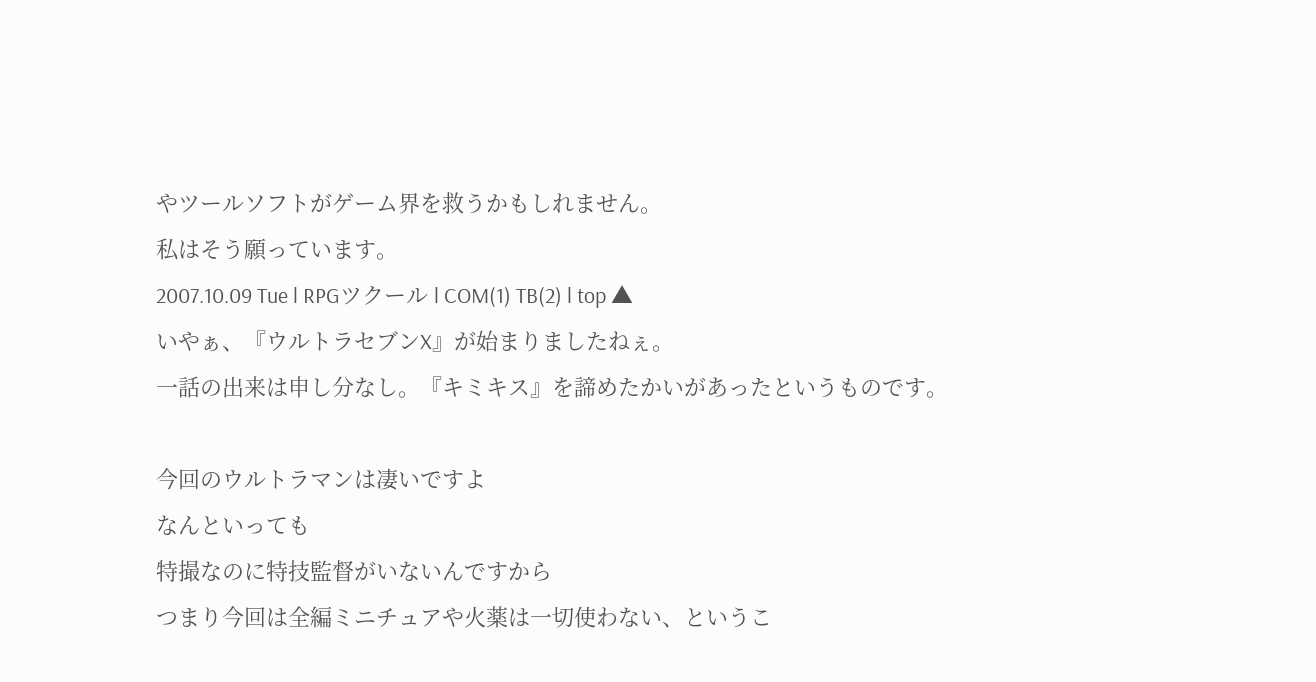やツールソフトがゲーム界を救うかもしれません。
私はそう願っています。
2007.10.09 Tue l RPGツクール l COM(1) TB(2) l top ▲
いやぁ、『ウルトラセブンX』が始まりましたねぇ。
一話の出来は申し分なし。『キミキス』を諦めたかいがあったというものです。

今回のウルトラマンは凄いですよ
なんといっても
特撮なのに特技監督がいないんですから
つまり今回は全編ミニチュアや火薬は一切使わない、というこ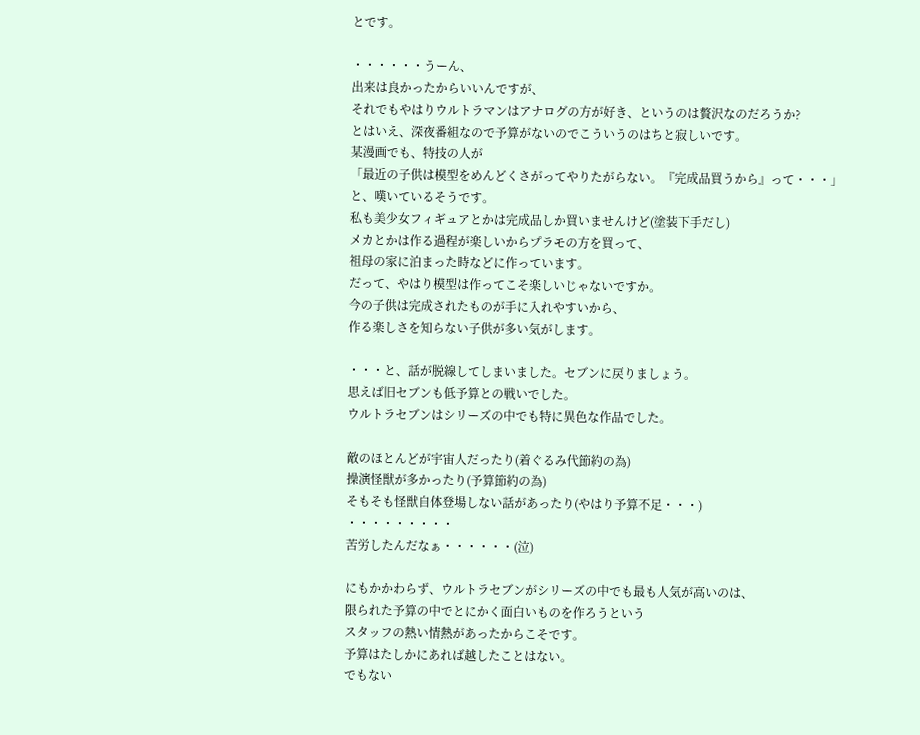とです。

・・・・・・うーん、
出来は良かったからいいんですが、
それでもやはりウルトラマンはアナログの方が好き、というのは贅沢なのだろうか?
とはいえ、深夜番組なので予算がないのでこういうのはちと寂しいです。
某漫画でも、特技の人が
「最近の子供は模型をめんどくさがってやりたがらない。『完成品買うから』って・・・」
と、嘆いているそうです。
私も美少女フィギュアとかは完成品しか買いませんけど(塗装下手だし)
メカとかは作る過程が楽しいからプラモの方を買って、
祖母の家に泊まった時などに作っています。
だって、やはり模型は作ってこそ楽しいじゃないですか。
今の子供は完成されたものが手に入れやすいから、
作る楽しさを知らない子供が多い気がします。

・・・と、話が脱線してしまいました。セブンに戻りましょう。
思えば旧セブンも低予算との戦いでした。
ウルトラセブンはシリーズの中でも特に異色な作品でした。

敵のほとんどが宇宙人だったり(着ぐるみ代節約の為)
操演怪獣が多かったり(予算節約の為)
そもそも怪獣自体登場しない話があったり(やはり予算不足・・・)
・・・・・・・・・
苦労したんだなぁ・・・・・・(泣)

にもかかわらず、ウルトラセブンがシリーズの中でも最も人気が高いのは、
限られた予算の中でとにかく面白いものを作ろうという
スタッフの熱い情熱があったからこそです。
予算はたしかにあれば越したことはない。
でもない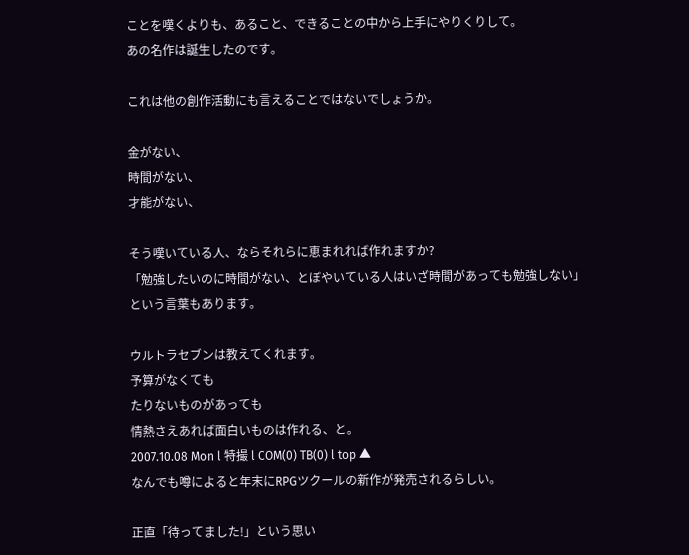ことを嘆くよりも、あること、できることの中から上手にやりくりして。
あの名作は誕生したのです。

これは他の創作活動にも言えることではないでしょうか。

金がない、
時間がない、
才能がない、

そう嘆いている人、ならそれらに恵まれれば作れますか?
「勉強したいのに時間がない、とぼやいている人はいざ時間があっても勉強しない」
という言葉もあります。

ウルトラセブンは教えてくれます。
予算がなくても
たりないものがあっても
情熱さえあれば面白いものは作れる、と。
2007.10.08 Mon l 特撮 l COM(0) TB(0) l top ▲
なんでも噂によると年末にRPGツクールの新作が発売されるらしい。

正直「待ってました!」という思い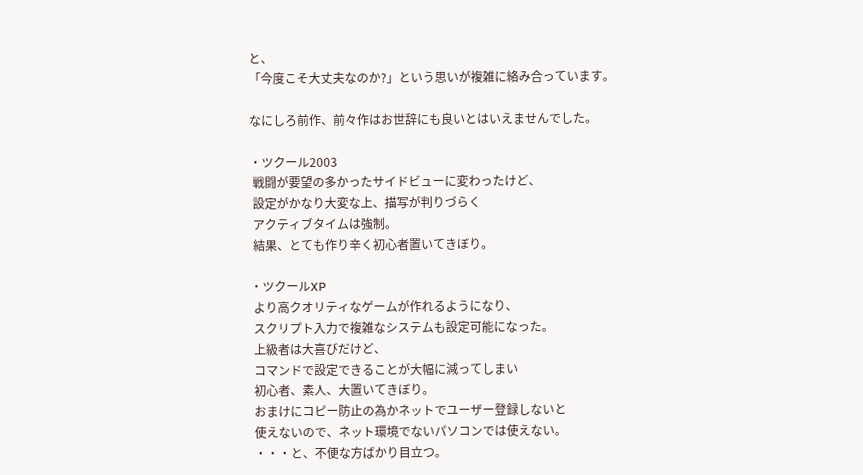と、
「今度こそ大丈夫なのか?」という思いが複雑に絡み合っています。

なにしろ前作、前々作はお世辞にも良いとはいえませんでした。

・ツクール2003
 戦闘が要望の多かったサイドビューに変わったけど、
 設定がかなり大変な上、描写が判りづらく
 アクティブタイムは強制。
 結果、とても作り辛く初心者置いてきぼり。

・ツクールXP
 より高クオリティなゲームが作れるようになり、
 スクリプト入力で複雑なシステムも設定可能になった。
 上級者は大喜びだけど、
 コマンドで設定できることが大幅に減ってしまい
 初心者、素人、大置いてきぼり。
 おまけにコピー防止の為かネットでユーザー登録しないと
 使えないので、ネット環境でないパソコンでは使えない。
 ・・・と、不便な方ばかり目立つ。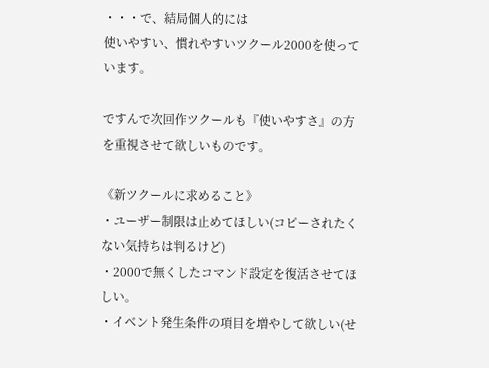・・・で、結局個人的には
使いやすい、慣れやすいツクール2000を使っています。

ですんで次回作ツクールも『使いやすさ』の方
を重視させて欲しいものです。

《新ツクールに求めること》
・ユーザー制限は止めてほしい(コピーされたくない気持ちは判るけど)
・2000で無くしたコマンド設定を復活させてほしい。
・イベント発生条件の項目を増やして欲しい(せ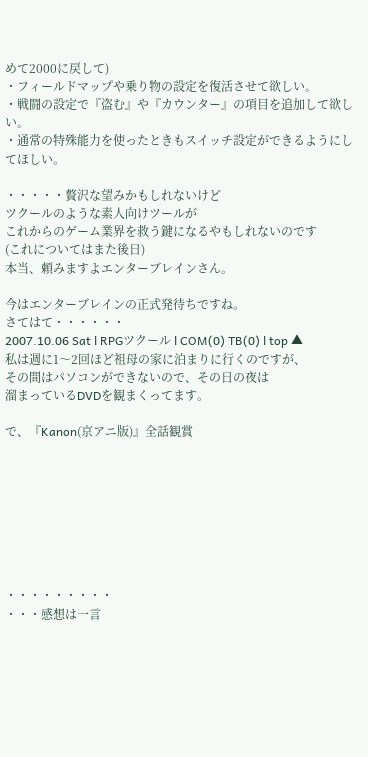めて2000に戻して)
・フィールドマップや乗り物の設定を復活させて欲しい。
・戦闘の設定で『盗む』や『カウンター』の項目を追加して欲しい。
・通常の特殊能力を使ったときもスイッチ設定ができるようにしてほしい。

・・・・・贅沢な望みかもしれないけど
ツクールのような素人向けツールが
これからのゲーム業界を救う鍵になるやもしれないのです
(これについてはまた後日)
本当、頼みますよエンターブレインさん。

今はエンターブレインの正式発待ちですね。
さてはて・・・・・・
2007.10.06 Sat l RPGツクール l COM(0) TB(0) l top ▲
私は週に1〜2回ほど祖母の家に泊まりに行くのですが、
その間はパソコンができないので、その日の夜は
溜まっているDVDを観まくってます。

で、『Kanon(京アニ版)』全話観賞








・・・・・・・・・
・・・感想は一言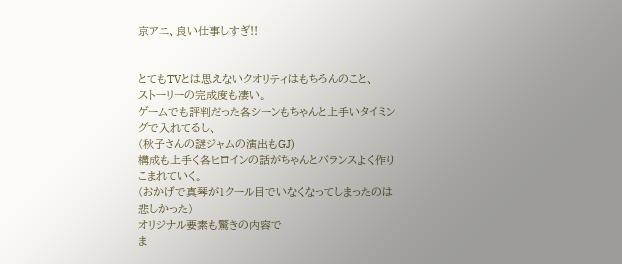京アニ、良い仕事しすぎ!!


とてもTVとは思えないクオリティはもちろんのこと、
ストーリーの完成度も凄い。
ゲームでも評判だった各シーンもちゃんと上手いタイミングで入れてるし、
(秋子さんの謎ジャムの演出もGJ)
構成も上手く各ヒロインの話がちゃんとバランスよく作りこまれていく。
(おかげで真琴が1クール目でいなくなってしまったのは悲しかった)
オリジナル要素も驚きの内容で
ま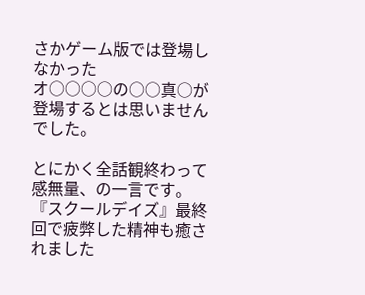さかゲーム版では登場しなかった
オ○○○○の○○真○が登場するとは思いませんでした。

とにかく全話観終わって感無量、の一言です。
『スクールデイズ』最終回で疲弊した精神も癒されました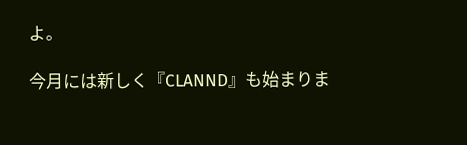よ。

今月には新しく『CLANND』も始まりま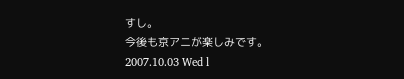すし。
今後も京アニが楽しみです。
2007.10.03 Wed l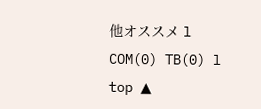他オススメ l COM(0) TB(0) l top ▲